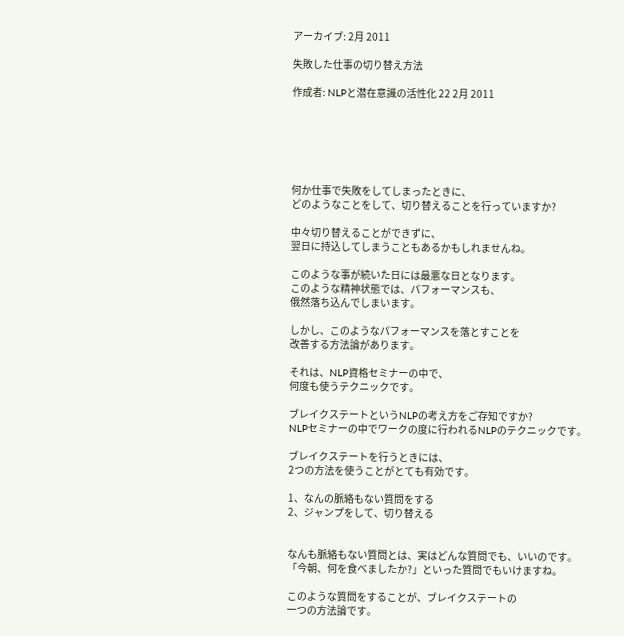アーカイブ: 2月 2011

失敗した仕事の切り替え方法

作成者: NLPと潜在意識の活性化 22 2月 2011






何か仕事で失敗をしてしまったときに、
どのようなことをして、切り替えることを行っていますか?

中々切り替えることができずに、
翌日に持込してしまうこともあるかもしれませんね。

このような事が続いた日には最悪な日となります。
このような精神状態では、パフォーマンスも、
俄然落ち込んでしまいます。

しかし、このようなパフォーマンスを落とすことを
改善する方法論があります。

それは、NLP資格セミナーの中で、
何度も使うテクニックです。

ブレイクステートというNLPの考え方をご存知ですか?
NLPセミナーの中でワークの度に行われるNLPのテクニックです。

ブレイクステートを行うときには、
2つの方法を使うことがとても有効です。

1、なんの脈絡もない質問をする
2、ジャンプをして、切り替える


なんも脈絡もない質問とは、実はどんな質問でも、いいのです。
「今朝、何を食べましたか?」といった質問でもいけますね。

このような質問をすることが、ブレイクステートの
一つの方法論です。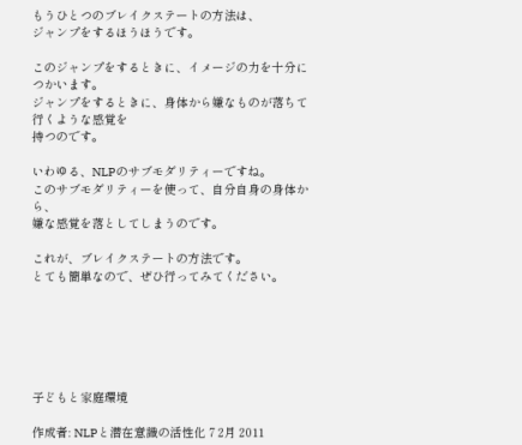もうひとつのブレイクステートの方法は、
ジャンプをするほうほうです。

このジャンプをするときに、イメージの力を十分につかいます。
ジャンプをするときに、身体から嫌なものが落ちて行くような感覚を
持つのです。

いわゆる、NLPのサブモダリティーですね。
このサブモダリティーを使って、自分自身の身体から、
嫌な感覚を落としてしまうのです。

これが、ブレイクステートの方法です。
とても簡単なので、ぜひ行ってみてください。






子どもと家庭環境

作成者: NLPと潜在意識の活性化 7 2月 2011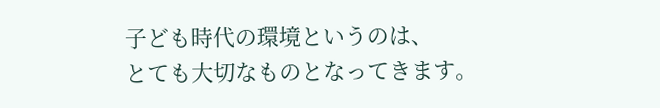子ども時代の環境というのは、
とても大切なものとなってきます。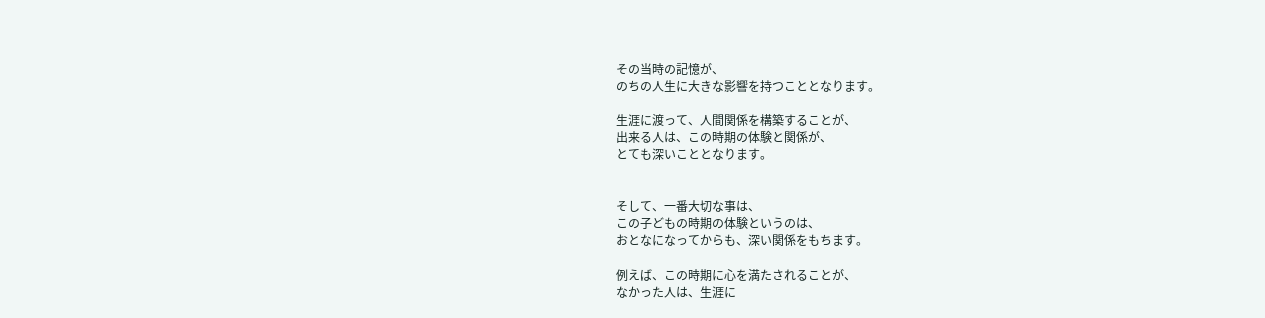その当時の記憶が、
のちの人生に大きな影響を持つこととなります。

生涯に渡って、人間関係を構築することが、
出来る人は、この時期の体験と関係が、
とても深いこととなります。


そして、一番大切な事は、
この子どもの時期の体験というのは、
おとなになってからも、深い関係をもちます。

例えば、この時期に心を満たされることが、
なかった人は、生涯に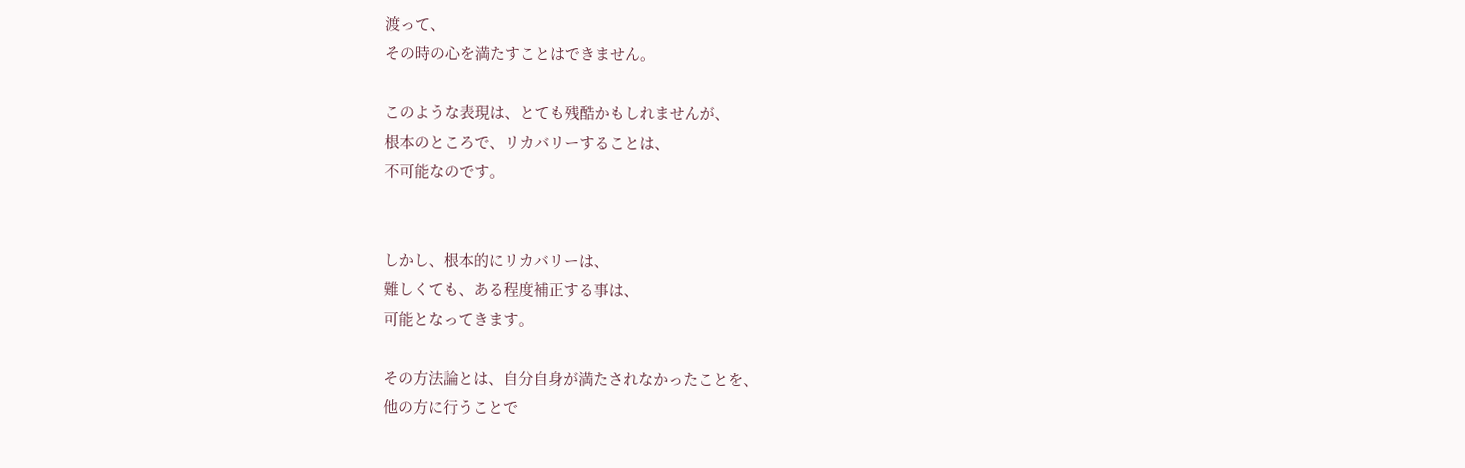渡って、
その時の心を満たすことはできません。

このような表現は、とても残酷かもしれませんが、
根本のところで、リカバリーすることは、
不可能なのです。


しかし、根本的にリカバリーは、
難しくても、ある程度補正する事は、
可能となってきます。

その方法論とは、自分自身が満たされなかったことを、
他の方に行うことで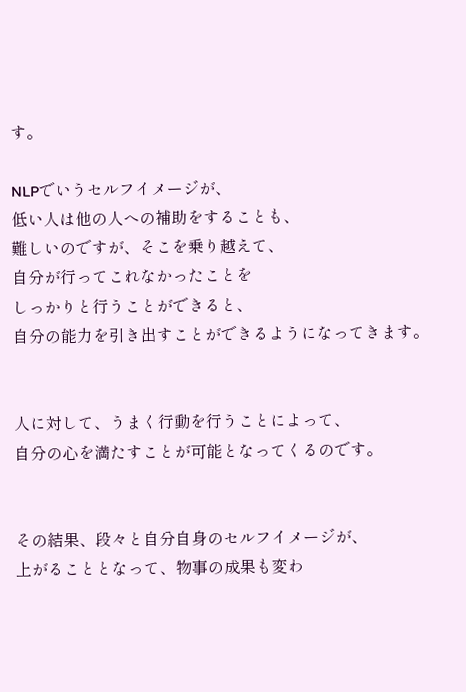す。

NLPでいうセルフイメージが、
低い人は他の人への補助をすることも、
難しいのですが、そこを乗り越えて、
自分が行ってこれなかったことを
しっかりと行うことができると、
自分の能力を引き出すことができるようになってきます。


人に対して、うまく行動を行うことによって、
自分の心を満たすことが可能となってくるのです。


その結果、段々と自分自身のセルフイメージが、
上がることとなって、物事の成果も変わ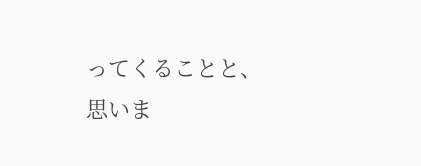ってくることと、
思いま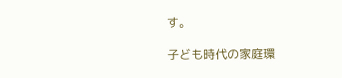す。

子ども時代の家庭環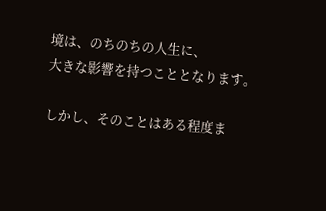境は、のちのちの人生に、
大きな影響を持つこととなります。

しかし、そのことはある程度ま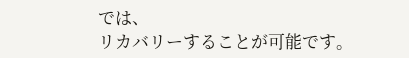では、
リカバリーすることが可能です。